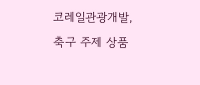코레일관광개발, 축구 주제 상품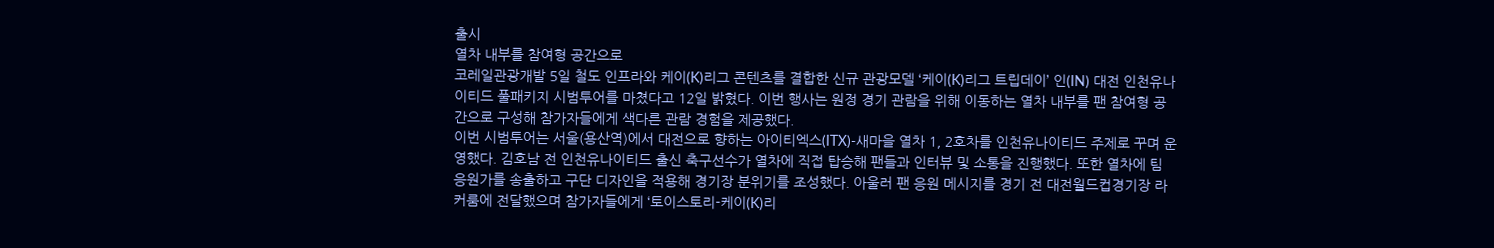출시
열차 내부를 참여형 공간으로
코레일관광개발 5일 철도 인프라와 케이(K)리그 콘텐츠를 결합한 신규 관광모델 ‘케이(K)리그 트립데이’ 인(IN) 대전 인천유나이티드 풀패키지 시범투어를 마쳤다고 12일 밝혔다. 이번 행사는 원정 경기 관람을 위해 이동하는 열차 내부를 팬 참여형 공간으로 구성해 참가자들에게 색다른 관람 경험을 제공했다.
이번 시범투어는 서울(용산역)에서 대전으로 향하는 아이티엑스(ITX)-새마을 열차 1, 2호차를 인천유나이티드 주제로 꾸며 운영했다. 김호남 전 인천유나이티드 출신 축구선수가 열차에 직접 탑승해 팬들과 인터뷰 및 소통을 진행했다. 또한 열차에 팀 응원가를 송출하고 구단 디자인을 적용해 경기장 분위기를 조성했다. 아울러 팬 응원 메시지를 경기 전 대전월드컵경기장 라커룸에 전달했으며 참가자들에게 ‘토이스토리-케이(K)리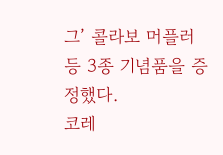그’ 콜라보 머플러 등 3종 기념품을 증정했다.
코레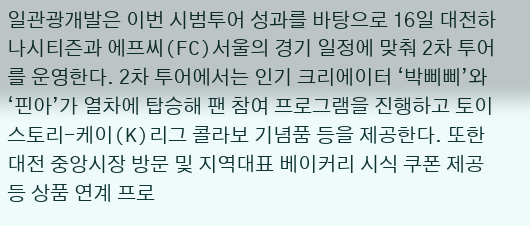일관광개발은 이번 시범투어 성과를 바탕으로 16일 대전하나시티즌과 에프씨(FC)서울의 경기 일정에 맞춰 2차 투어를 운영한다. 2차 투어에서는 인기 크리에이터 ‘박삐삐’와 ‘핀아’가 열차에 탑승해 팬 참여 프로그램을 진행하고 토이스토리-케이(K)리그 콜라보 기념품 등을 제공한다. 또한 대전 중앙시장 방문 및 지역대표 베이커리 시식 쿠폰 제공 등 상품 연계 프로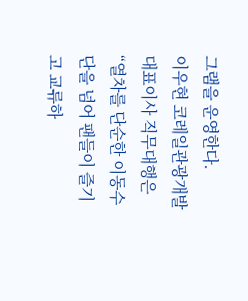그램을 운영한다.
이우현 코레일관광개발 대표이사 직무대행은 “열차를 단순한 이동수단을 넘어 팬들이 즐기고 교류하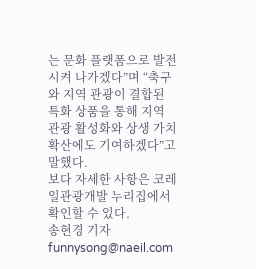는 문화 플랫폼으로 발전시켜 나가겠다”며 “축구와 지역 관광이 결합된 특화 상품을 통해 지역 관광 활성화와 상생 가치 확산에도 기여하겠다”고 말했다.
보다 자세한 사항은 코레일관광개발 누리집에서 확인할 수 있다.
송현경 기자 funnysong@naeil.com